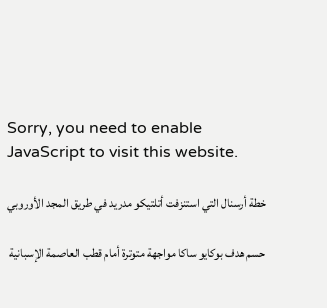Sorry, you need to enable JavaScript to visit this website.

خطة أرسنال التي استنزفت أتلتيكو مدريد في طريق المجد الأوروبي

حسم هدف بوكايو ساكا مواجهة متوترة أمام قطب العاصمة الإسبانية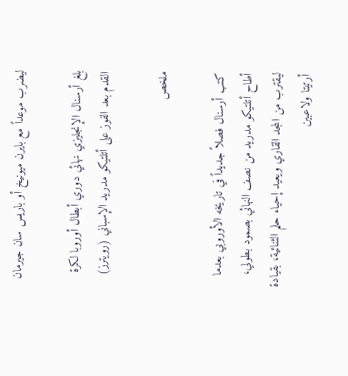ليضرب موعداً مع بايرن ميونيخ أو باريس سان جيرمان

بلغ أرسنال الإنجليزي نهائي دوري أبطال أوروبا لكرة القدم بعد الفوز على أتلتيكو مدريد الإسباني (رويترز)

ملخص

كتب أرسنال فصلاً جديداً في تاريخه الأوروبي بعدما أطاح أتلتيكو مدريد من نصف النهائي بصمود بطولي، ليقترب من المجد القاري ويعيد إحياء حلم الثنائية، بقيادة أرتيتا ولاعبين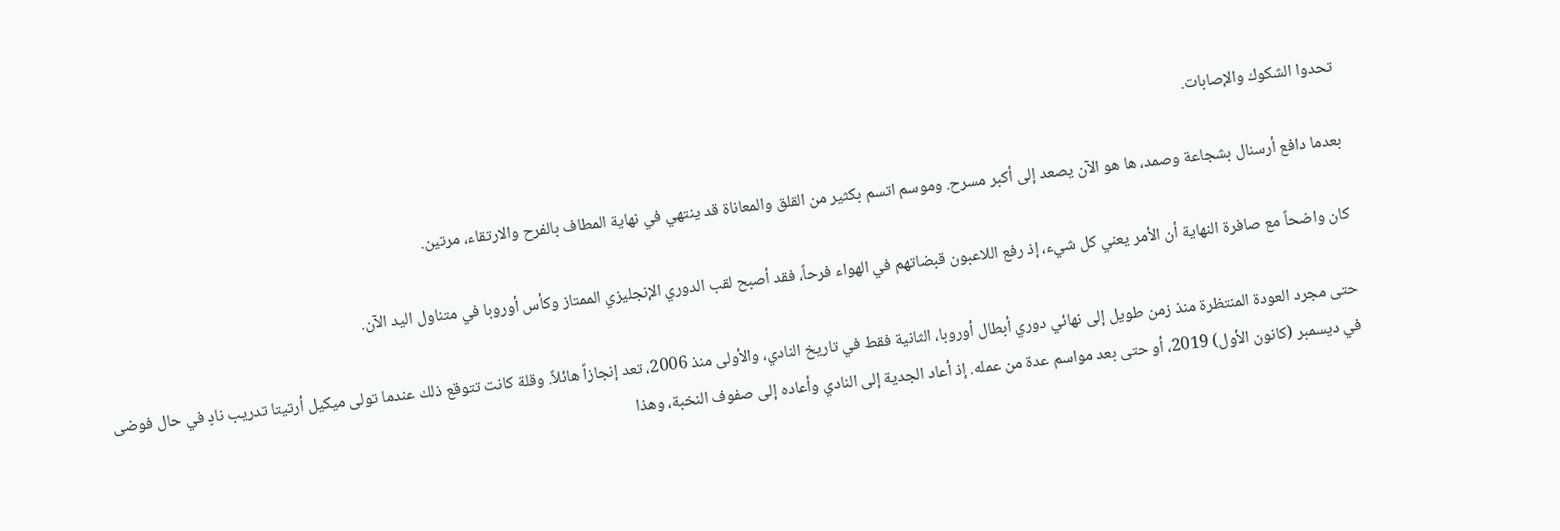تحدوا الشكوك والإصابات.

بعدما دافع أرسنال بشجاعة وصمد، ها هو الآن يصعد إلى أكبر مسرح. وموسم اتسم بكثير من القلق والمعاناة قد ينتهي في نهاية المطاف بالفرح والارتقاء، مرتين.

كان واضحاً مع صافرة النهاية أن الأمر يعني كل شيء، إذ رفع اللاعبون قبضاتهم في الهواء فرحاً، فقد أصبح لقب الدوري الإنجليزي الممتاز وكأس أوروبا في متناول اليد الآن.

حتى مجرد العودة المنتظرة منذ زمن طويل إلى نهائي دوري أبطال أوروبا، الثانية فقط في تاريخ النادي، والأولى منذ 2006، تعد إنجازاً هائلاً. وقلة كانت تتوقع ذلك عندما تولى ميكيل أرتيتا تدريب نادٍ في حال فوضى في ديسمبر (كانون الأول) 2019، أو حتى بعد مواسم عدة من عمله. إذ أعاد الجدية إلى النادي وأعاده إلى صفوف النخبة، وهذا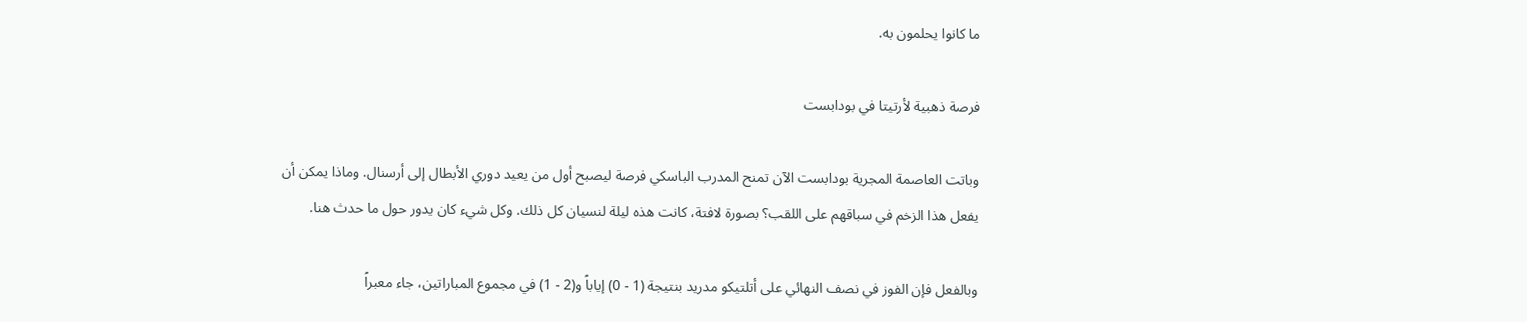ما كانوا يحلمون به.

فرصة ذهبية لأرتيتا في بودابست

وباتت العاصمة المجرية بودابست الآن تمنح المدرب الباسكي فرصة ليصبح أول من يعيد دوري الأبطال إلى أرسنال. وماذا يمكن أن يفعل هذا الزخم في سباقهم على اللقب؟ بصورة لافتة، كانت هذه ليلة لنسيان كل ذلك. وكل شيء كان يدور حول ما حدث هنا.

وبالفعل فإن الفوز في نصف النهائي على أتلتيكو مدريد بنتيجة (1 - 0) إياباً و(2 - 1) في مجموع المباراتين، جاء معبراً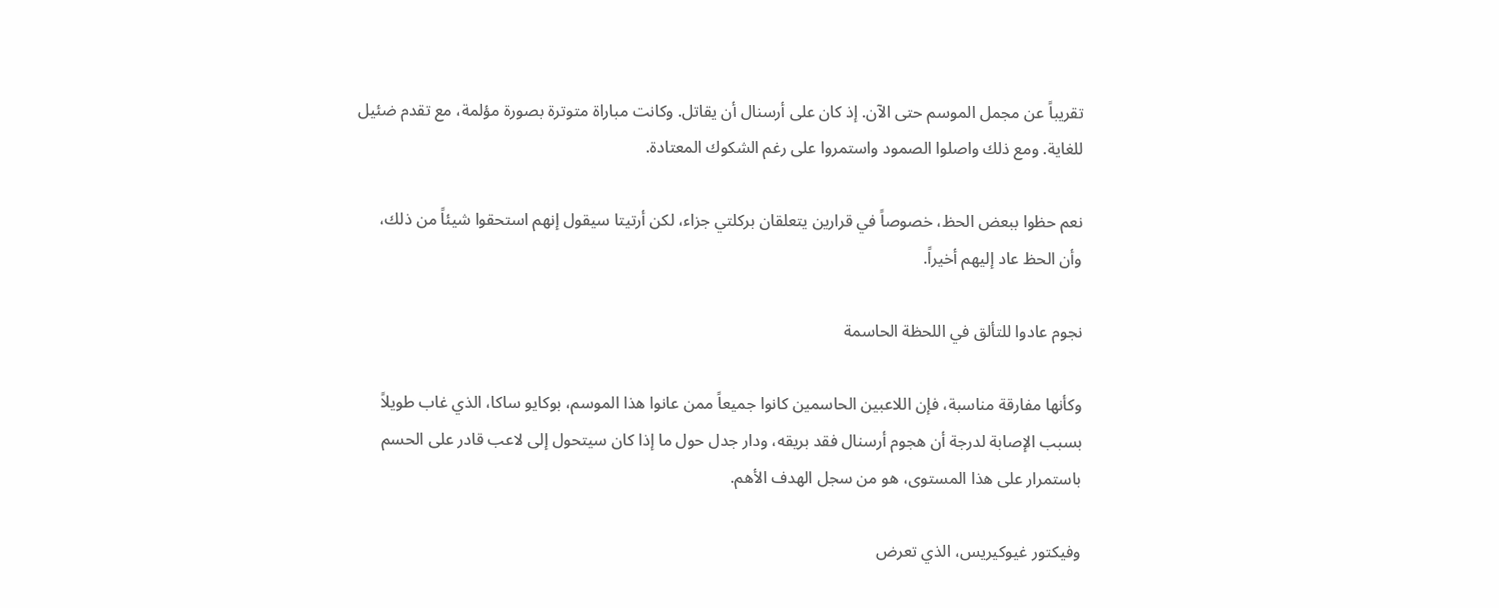تقريباً عن مجمل الموسم حتى الآن. إذ كان على أرسنال أن يقاتل. وكانت مباراة متوترة بصورة مؤلمة، مع تقدم ضئيل للغاية. ومع ذلك واصلوا الصمود واستمروا على رغم الشكوك المعتادة.

نعم حظوا ببعض الحظ، خصوصاً في قرارين يتعلقان بركلتي جزاء، لكن أرتيتا سيقول إنهم استحقوا شيئاً من ذلك، وأن الحظ عاد إليهم أخيراً.

نجوم عادوا للتألق في اللحظة الحاسمة

وكأنها مفارقة مناسبة، فإن اللاعبين الحاسمين كانوا جميعاً ممن عانوا هذا الموسم، بوكايو ساكا، الذي غاب طويلاً بسبب الإصابة لدرجة أن هجوم أرسنال فقد بريقه، ودار جدل حول ما إذا كان سيتحول إلى لاعب قادر على الحسم باستمرار على هذا المستوى، هو من سجل الهدف الأهم.

وفيكتور غيوكيريس، الذي تعرض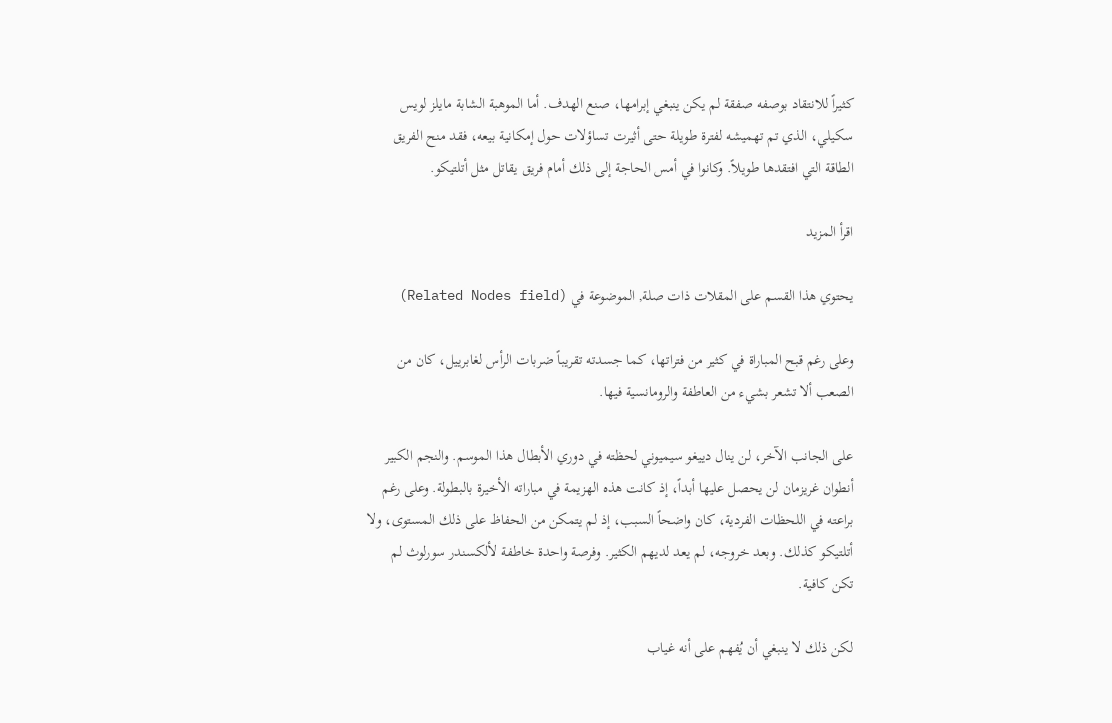كثيراً للانتقاد بوصفه صفقة لم يكن ينبغي إبرامها، صنع الهدف. أما الموهبة الشابة مايلز لويس سكيلي، الذي تم تهميشه لفترة طويلة حتى أثيرت تساؤلات حول إمكانية بيعه، فقد منح الفريق الطاقة التي افتقدها طويلاً. وكانوا في أمس الحاجة إلى ذلك أمام فريق يقاتل مثل أتلتيكو.

اقرأ المزيد

يحتوي هذا القسم على المقلات ذات صلة, الموضوعة في (Related Nodes field)

وعلى رغم قبح المباراة في كثير من فتراتها، كما جسدته تقريباً ضربات الرأس لغابرييل، كان من الصعب ألا تشعر بشيء من العاطفة والرومانسية فيها.

على الجانب الآخر، لن ينال دييغو سيميوني لحظته في دوري الأبطال هذا الموسم. والنجم الكبير أنطوان غريزمان لن يحصل عليها أبداً، إذ كانت هذه الهزيمة في مباراته الأخيرة بالبطولة. وعلى رغم براعته في اللحظات الفردية، كان واضحاً السبب، إذ لم يتمكن من الحفاظ على ذلك المستوى، ولا أتلتيكو كذلك. وبعد خروجه، لم يعد لديهم الكثير. وفرصة واحدة خاطفة لألكسندر سورلوث لم تكن كافية.

لكن ذلك لا ينبغي أن يُفهم على أنه غياب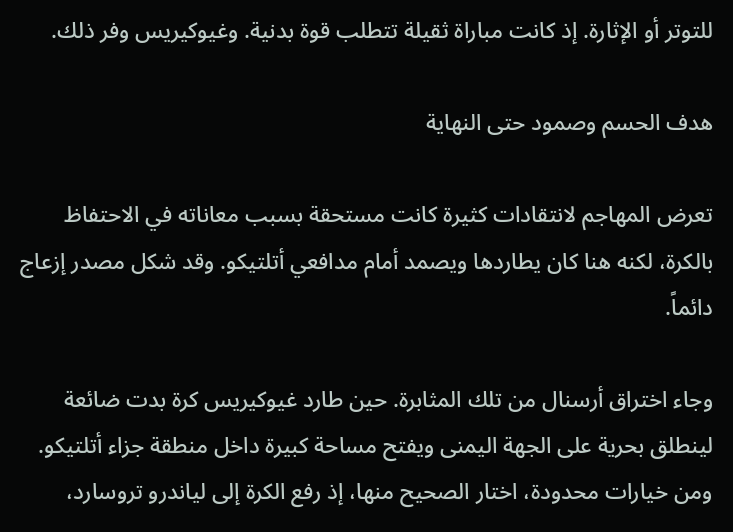للتوتر أو الإثارة. إذ كانت مباراة ثقيلة تتطلب قوة بدنية. وغيوكيريس وفر ذلك.

هدف الحسم وصمود حتى النهاية

تعرض المهاجم لانتقادات كثيرة كانت مستحقة بسبب معاناته في الاحتفاظ بالكرة، لكنه هنا كان يطاردها ويصمد أمام مدافعي أتلتيكو. وقد شكل مصدر إزعاج دائماً.

وجاء اختراق أرسنال من تلك المثابرة. حين طارد غيوكيريس كرة بدت ضائعة لينطلق بحرية على الجهة اليمنى ويفتح مساحة كبيرة داخل منطقة جزاء أتلتيكو. ومن خيارات محدودة، اختار الصحيح منها، إذ رفع الكرة إلى لياندرو تروسارد،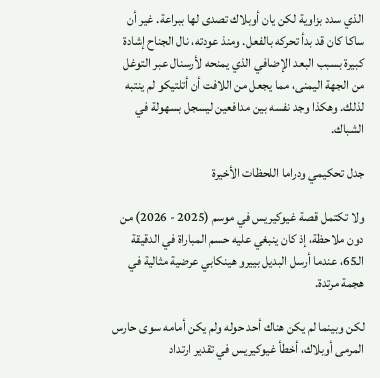الذي سدد بزاوية لكن يان أوبلاك تصدى لها ببراعة. غير أن ساكا كان قد بدأ تحركه بالفعل. ومنذ عودته، نال الجناح إشادة كبيرة بسبب البعد الإضافي الذي يمنحه لأرسنال عبر التوغل من الجهة اليمنى، مما يجعل من اللافت أن أتلتيكو لم ينتبه لذلك. وهكذا وجد نفسه بين مدافعين ليسجل بسهولة في الشباك.

جدل تحكيمي ودراما اللحظات الأخيرة

ولا تكتمل قصة غيوكيريس في موسم (2025 - 2026) من دون ملاحظة، إذ كان ينبغي عليه حسم المباراة في الدقيقة الـ65، عندما أرسل البديل بييرو هينكابي عرضية مثالية في هجمة مرتدة.

لكن وبينما لم يكن هناك أحد حوله ولم يكن أمامه سوى حارس المرمى أوبلاك، أخطأ غيوكيريس في تقدير ارتداد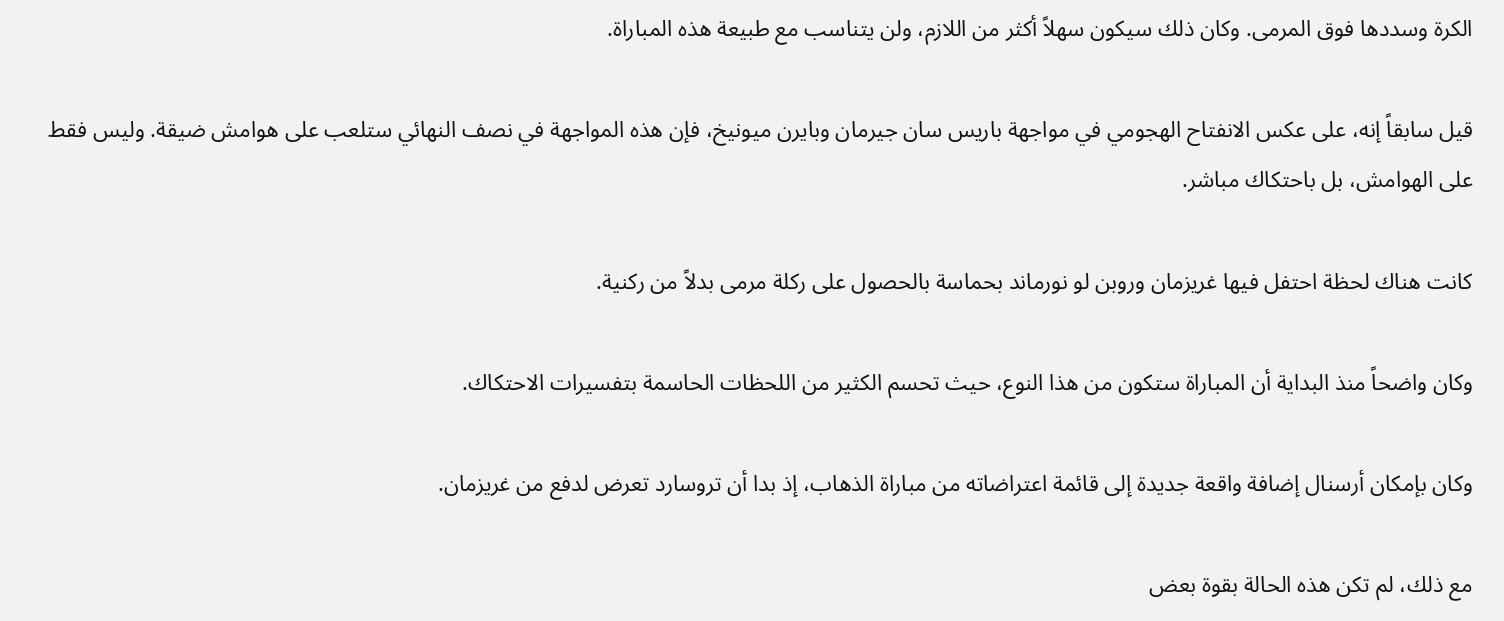الكرة وسددها فوق المرمى. وكان ذلك سيكون سهلاً أكثر من اللازم، ولن يتناسب مع طبيعة هذه المباراة.

قيل سابقاً إنه، على عكس الانفتاح الهجومي في مواجهة باريس سان جيرمان وبايرن ميونيخ، فإن هذه المواجهة في نصف النهائي ستلعب على هوامش ضيقة. وليس فقط على الهوامش، بل باحتكاك مباشر.

كانت هناك لحظة احتفل فيها غريزمان وروبن لو نورماند بحماسة بالحصول على ركلة مرمى بدلاً من ركنية.

وكان واضحاً منذ البداية أن المباراة ستكون من هذا النوع، حيث تحسم الكثير من اللحظات الحاسمة بتفسيرات الاحتكاك.

وكان بإمكان أرسنال إضافة واقعة جديدة إلى قائمة اعتراضاته من مباراة الذهاب، إذ بدا أن تروسارد تعرض لدفع من غريزمان.

مع ذلك، لم تكن هذه الحالة بقوة بعض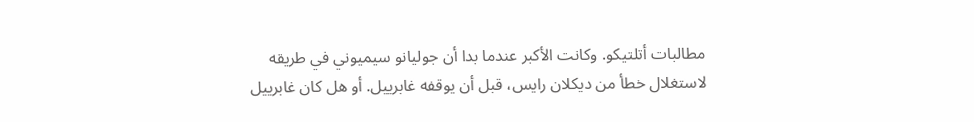مطالبات أتلتيكو. وكانت الأكبر عندما بدا أن جوليانو سيميوني في طريقه لاستغلال خطأ من ديكلان رايس، قبل أن يوقفه غابرييل. أو هل كان غابرييل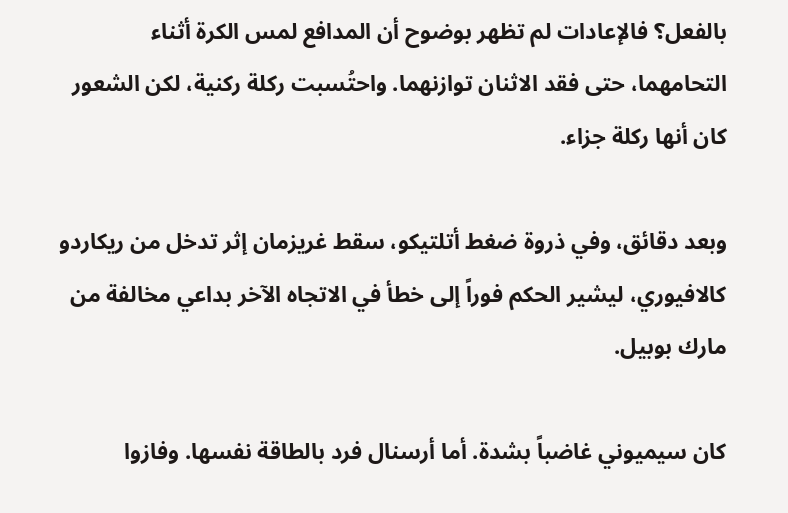بالفعل؟ فالإعادات لم تظهر بوضوح أن المدافع لمس الكرة أثناء التحامهما، حتى فقد الاثنان توازنهما. واحتُسبت ركلة ركنية، لكن الشعور كان أنها ركلة جزاء.

وبعد دقائق، وفي ذروة ضغط أتلتيكو، سقط غريزمان إثر تدخل من ريكاردو كالافيوري، ليشير الحكم فوراً إلى خطأ في الاتجاه الآخر بداعي مخالفة من مارك بوبيل.

كان سيميوني غاضباً بشدة. أما أرسنال فرد بالطاقة نفسها. وفازوا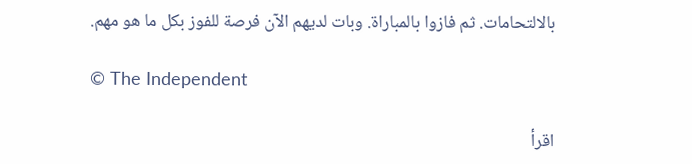بالالتحامات. ثم فازوا بالمباراة. وبات لديهم الآن فرصة للفوز بكل ما هو مهم.

© The Independent

اقرأ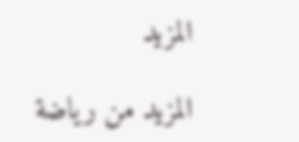المزيد

المزيد من رياضة